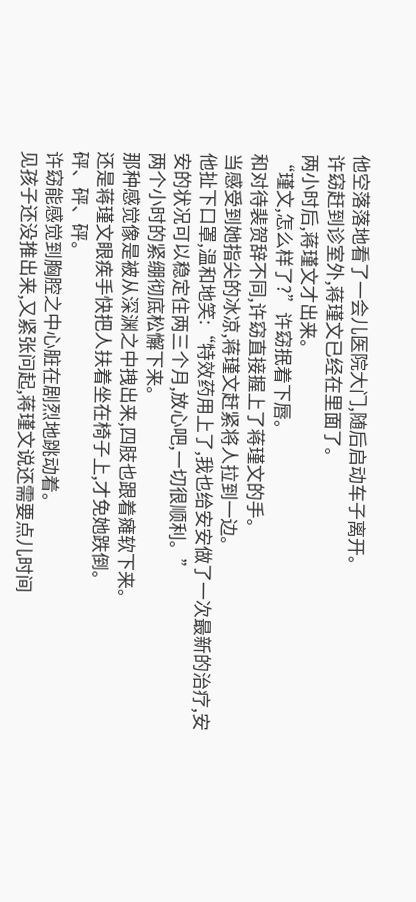他空落落地看了一会儿医院大门,随后启动车子离开。
许窈赶到诊室外,蒋瑾文已经在里面了。
两小时后,蒋瑾文才出来。
“瑾文,怎么样了?”许窈抿着下唇。
和对待裴贺辞不同,许窈直接握上了蒋瑾文的手。
当感受到她指尖的冰凉,蒋瑾文赶紧将人拉到一边。
他扯下口罩,温和地笑:“特效药用上了,我也给安安做了一次最新的治疗,安安的状况可以稳定住两三个月,放心吧,一切很顺利。”
两个小时的紧绷彻底松懈下来。
那种感觉像是被从深渊之中拽出来,四肢也跟着瘫软下来。
还是蒋瑾文眼疾手快把人扶着坐在椅子上,才免她跌倒。
砰、砰、砰。
许窈能感觉到胸腔之中心脏在剧烈地跳动着。
见孩子还没推出来,又紧张问起,蒋瑾文说还需要点儿时间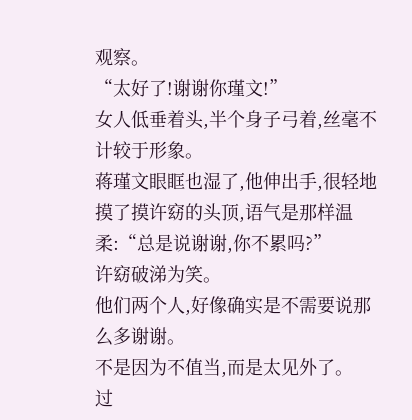观察。
“太好了!谢谢你瑾文!”
女人低垂着头,半个身子弓着,丝毫不计较于形象。
蒋瑾文眼眶也湿了,他伸出手,很轻地摸了摸许窈的头顶,语气是那样温柔:“总是说谢谢,你不累吗?”
许窈破涕为笑。
他们两个人,好像确实是不需要说那么多谢谢。
不是因为不值当,而是太见外了。
过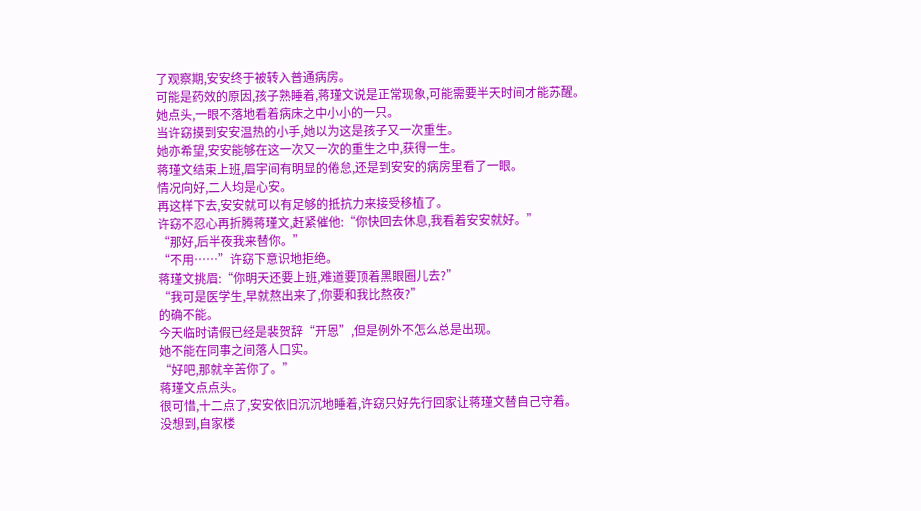了观察期,安安终于被转入普通病房。
可能是药效的原因,孩子熟睡着,蒋瑾文说是正常现象,可能需要半天时间才能苏醒。
她点头,一眼不落地看着病床之中小小的一只。
当许窈摸到安安温热的小手,她以为这是孩子又一次重生。
她亦希望,安安能够在这一次又一次的重生之中,获得一生。
蒋瑾文结束上班,眉宇间有明显的倦怠,还是到安安的病房里看了一眼。
情况向好,二人均是心安。
再这样下去,安安就可以有足够的抵抗力来接受移植了。
许窈不忍心再折腾蒋瑾文,赶紧催他:“你快回去休息,我看着安安就好。”
“那好,后半夜我来替你。”
“不用……”许窈下意识地拒绝。
蒋瑾文挑眉:“你明天还要上班,难道要顶着黑眼圈儿去?”
“我可是医学生,早就熬出来了,你要和我比熬夜?”
的确不能。
今天临时请假已经是裴贺辞“开恩”,但是例外不怎么总是出现。
她不能在同事之间落人口实。
“好吧,那就辛苦你了。”
蒋瑾文点点头。
很可惜,十二点了,安安依旧沉沉地睡着,许窈只好先行回家让蒋瑾文替自己守着。
没想到,自家楼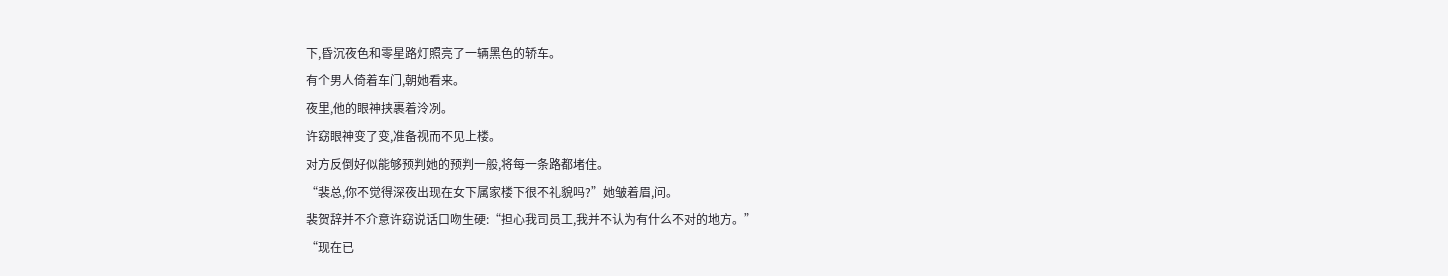下,昏沉夜色和零星路灯照亮了一辆黑色的轿车。
有个男人倚着车门,朝她看来。
夜里,他的眼神挟裹着泠冽。
许窈眼神变了变,准备视而不见上楼。
对方反倒好似能够预判她的预判一般,将每一条路都堵住。
“裴总,你不觉得深夜出现在女下属家楼下很不礼貌吗?”她皱着眉,问。
裴贺辞并不介意许窈说话口吻生硬:“担心我司员工,我并不认为有什么不对的地方。”
“现在已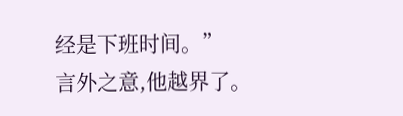经是下班时间。”
言外之意,他越界了。